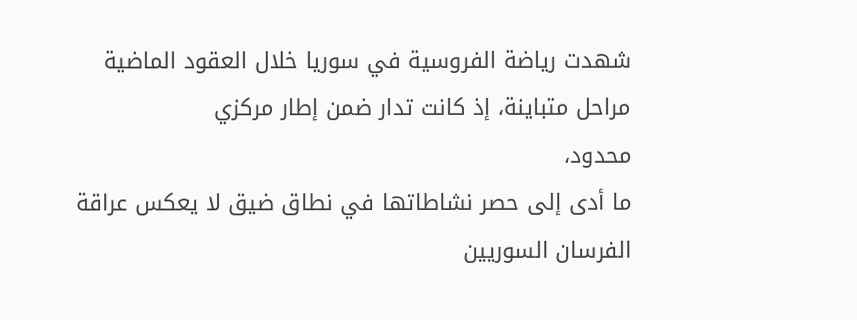شهدت رياضة الفروسية في سوريا خلال العقود الماضية مراحل متباينة، إذ كانت تدار ضمن إطار مركزي
محدود،
ما أدى إلى حصر نشاطاتها في نطاق ضيق لا يعكس عراقة الفرسان السوريين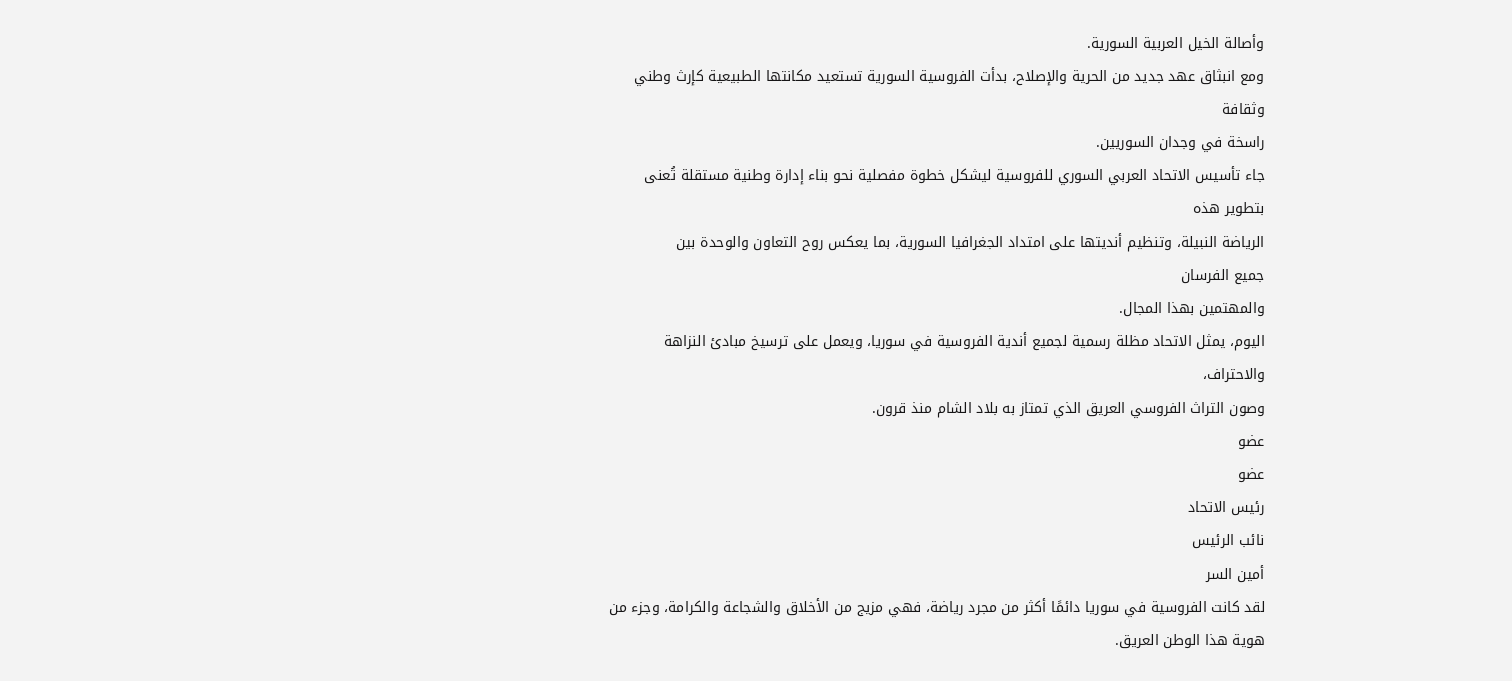وأصالة الخيل العربية السورية.
ومع انبثاق عهد جديد من الحرية والإصلاح، بدأت الفروسية السورية تستعيد مكانتها الطبيعية كإرث وطني
وثقافة
راسخة في وجدان السوريين.
جاء تأسيس الاتحاد العربي السوري للفروسية ليشكل خطوة مفصلية نحو بناء إدارة وطنية مستقلة تُعنى
بتطوير هذه
الرياضة النبيلة، وتنظيم أنديتها على امتداد الجغرافيا السورية، بما يعكس روح التعاون والوحدة بين
جميع الفرسان
والمهتمين بهذا المجال.
اليوم، يمثل الاتحاد مظلة رسمية لجميع أندية الفروسية في سوريا، ويعمل على ترسيخ مبادئ النزاهة
والاحتراف،
وصون التراث الفروسي العريق الذي تمتاز به بلاد الشام منذ قرون.
عضو
عضو
رئيس الاتحاد
نائب الرئيس
أمين السر
لقد كانت الفروسية في سوريا دائمًا أكثر من مجرد رياضة، فهي مزيج من الأخلاق والشجاعة والكرامة، وجزء من
هوية هذا الوطن العريق.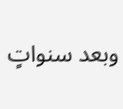وبعد سنواتٍ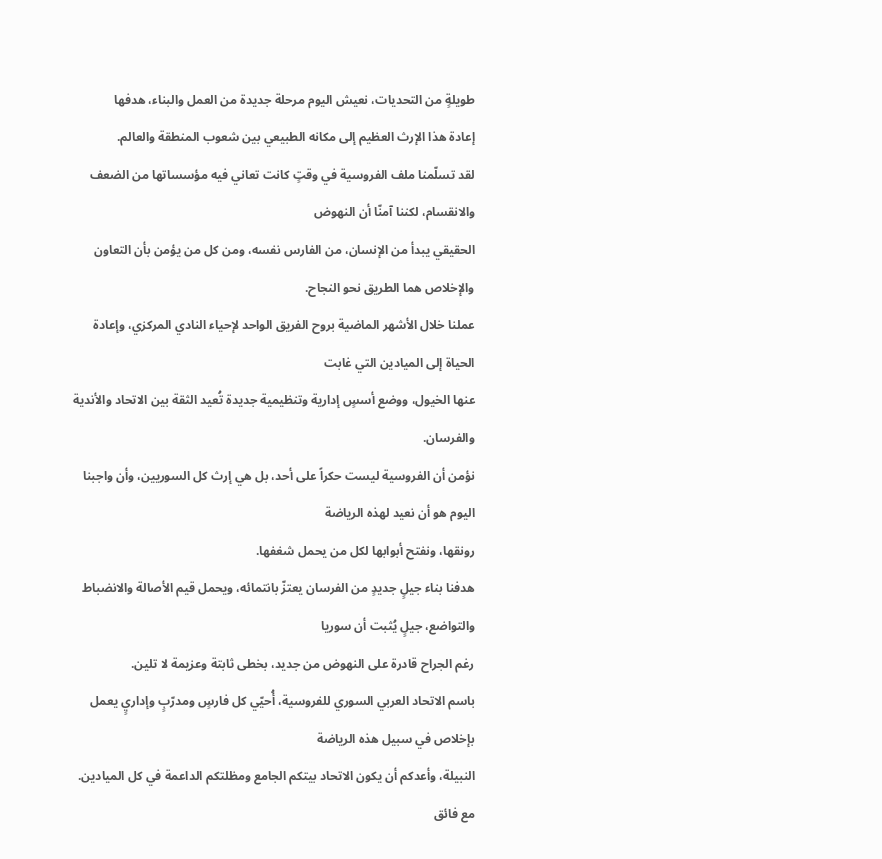طويلةٍ من التحديات، نعيش اليوم مرحلة جديدة من العمل والبناء، هدفها
إعادة هذا الإرث العظيم إلى مكانه الطبيعي بين شعوب المنطقة والعالم.
لقد تسلّمنا ملف الفروسية في وقتٍ كانت تعاني فيه مؤسساتها من الضعف والانقسام، لكننا آمنّا أن النهوض
الحقيقي يبدأ من الإنسان، من الفارس نفسه، ومن كل من يؤمن بأن التعاون والإخلاص هما الطريق نحو النجاح.
عملنا خلال الأشهر الماضية بروح الفريق الواحد لإحياء النادي المركزي، وإعادة الحياة إلى الميادين التي غابت
عنها الخيول، ووضع أسسٍ إدارية وتنظيمية جديدة تُعيد الثقة بين الاتحاد والأندية والفرسان.
نؤمن أن الفروسية ليست حكراً على أحد، بل هي إرث كل السوريين، وأن واجبنا اليوم هو أن نعيد لهذه الرياضة
رونقها، ونفتح أبوابها لكل من يحمل شغفها.
هدفنا بناء جيلٍ جديدٍ من الفرسان يعتزّ بانتمائه، ويحمل قيم الأصالة والانضباط والتواضع، جيلٍ يُثبت أن سوريا
رغم الجراح قادرة على النهوض من جديد، بخطى ثابتة وعزيمة لا تلين.
باسم الاتحاد العربي السوري للفروسية، أُحيّي كل فارسٍ ومدرّبٍ وإداريٍ يعمل بإخلاص في سبيل هذه الرياضة
النبيلة، وأعدكم أن يكون الاتحاد بيتكم الجامع ومظلتكم الداعمة في كل الميادين.
مع فائق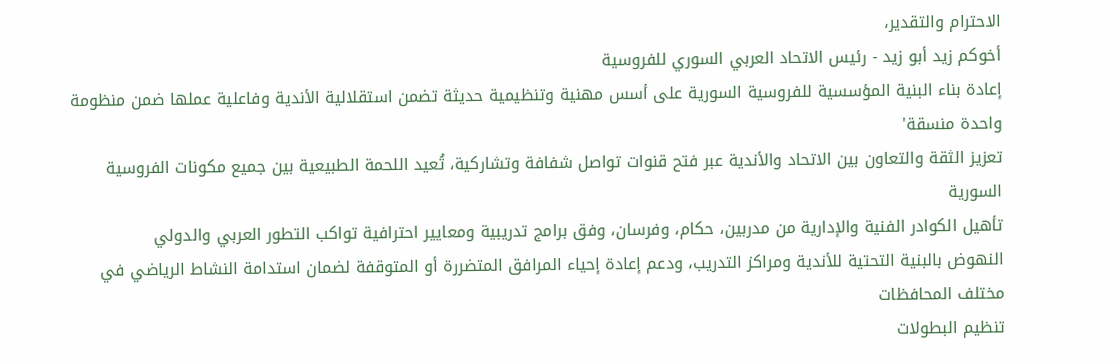الاحترام والتقدير،
أخوكم زيد أبو زيد - رئيس الاتحاد العربي السوري للفروسية
إعادة بناء البنية المؤسسية للفروسية السورية على أسس مهنية وتنظيمية حديثة تضمن استقلالية الأندية وفاعلية عملها ضمن منظومة واحدة منسقة'
تعزيز الثقة والتعاون بين الاتحاد والأندية عبر فتح قنوات تواصل شفافة وتشاركية، تُعيد اللحمة الطبيعية بين جميع مكونات الفروسية السورية
تأهيل الكوادر الفنية والإدارية من مدربين، حكام، وفرسان، وفق برامج تدريبية ومعايير احترافية تواكب التطور العربي والدولي
النهوض بالبنية التحتية للأندية ومراكز التدريب، ودعم إعادة إحياء المرافق المتضررة أو المتوقفة لضمان استدامة النشاط الرياضي في مختلف المحافظات
تنظيم البطولات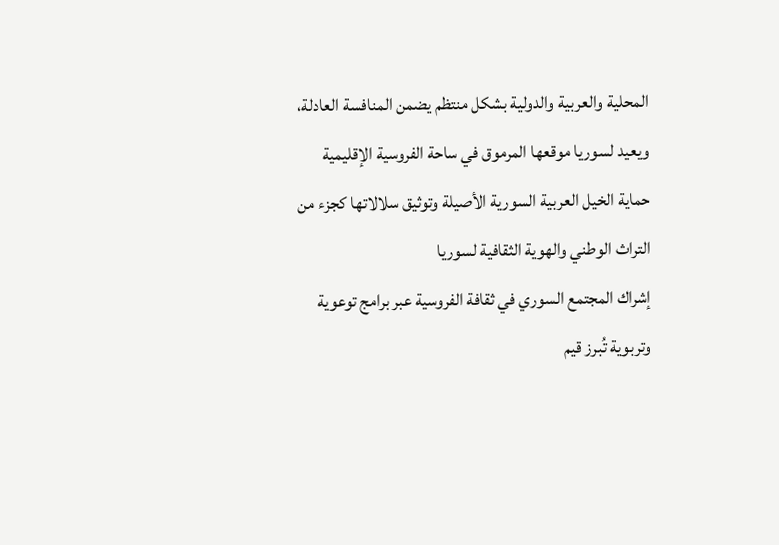المحلية والعربية والدولية بشكل منتظم يضمن المنافسة العادلة، ويعيد لسوريا موقعها المرموق في ساحة الفروسية الإقليمية
حماية الخيل العربية السورية الأصيلة وتوثيق سلالاتها كجزء من التراث الوطني والهوية الثقافية لسوريا
إشراك المجتمع السوري في ثقافة الفروسية عبر برامج توعوية وتربوية تُبرز قيم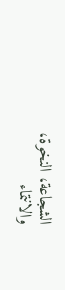الشجاعة، النخوة، والانتماء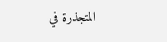المتجذرة في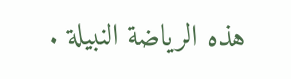هذه الرياضة النبيلة .